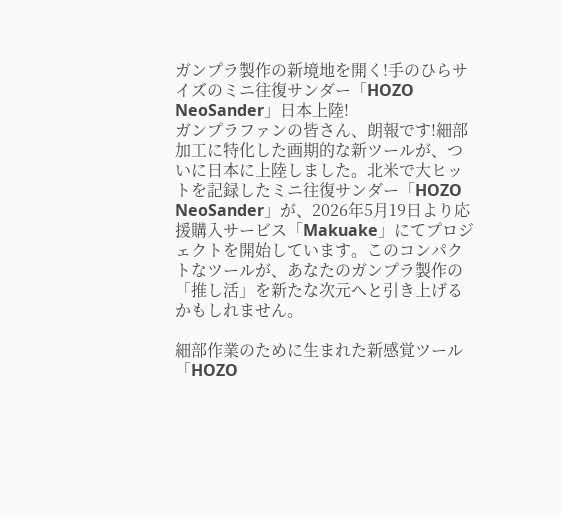ガンプラ製作の新境地を開く!手のひらサイズのミニ往復サンダー「HOZO NeoSander」日本上陸!
ガンプラファンの皆さん、朗報です!細部加工に特化した画期的な新ツールが、ついに日本に上陸しました。北米で大ヒットを記録したミニ往復サンダー「HOZO NeoSander」が、2026年5月19日より応援購入サービス「Makuake」にてプロジェクトを開始しています。このコンパクトなツールが、あなたのガンプラ製作の「推し活」を新たな次元へと引き上げるかもしれません。

細部作業のために生まれた新感覚ツール
「HOZO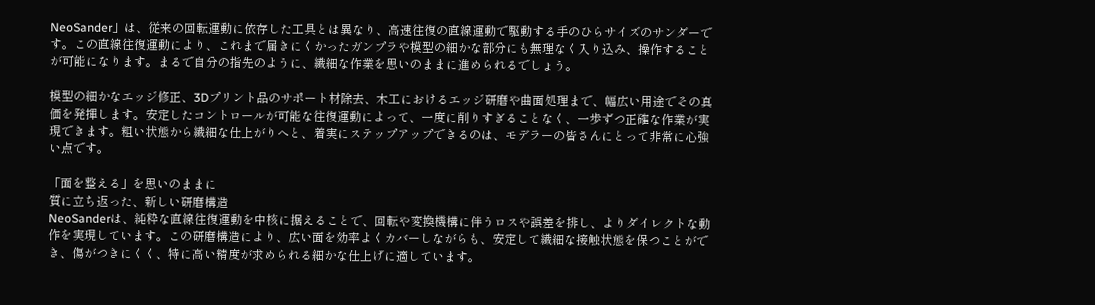NeoSander」は、従来の回転運動に依存した工具とは異なり、高速往復の直線運動で駆動する手のひらサイズのサンダーです。この直線往復運動により、これまで届きにくかったガンプラや模型の細かな部分にも無理なく入り込み、操作することが可能になります。まるで自分の指先のように、繊細な作業を思いのままに進められるでしょう。

模型の細かなエッジ修正、3Dプリント品のサポート材除去、木工におけるエッジ研磨や曲面処理まで、幅広い用途でその真価を発揮します。安定したコントロールが可能な往復運動によって、一度に削りすぎることなく、一歩ずつ正確な作業が実現できます。粗い状態から繊細な仕上がりへと、着実にステップアップできるのは、モデラーの皆さんにとって非常に心強い点です。

「面を整える」を思いのままに
質に立ち返った、新しい研磨構造
NeoSanderは、純粋な直線往復運動を中核に据えることで、回転や変換機構に伴うロスや誤差を排し、よりダイレクトな動作を実現しています。この研磨構造により、広い面を効率よくカバーしながらも、安定して繊細な接触状態を保つことができ、傷がつきにくく、特に高い精度が求められる細かな仕上げに適しています。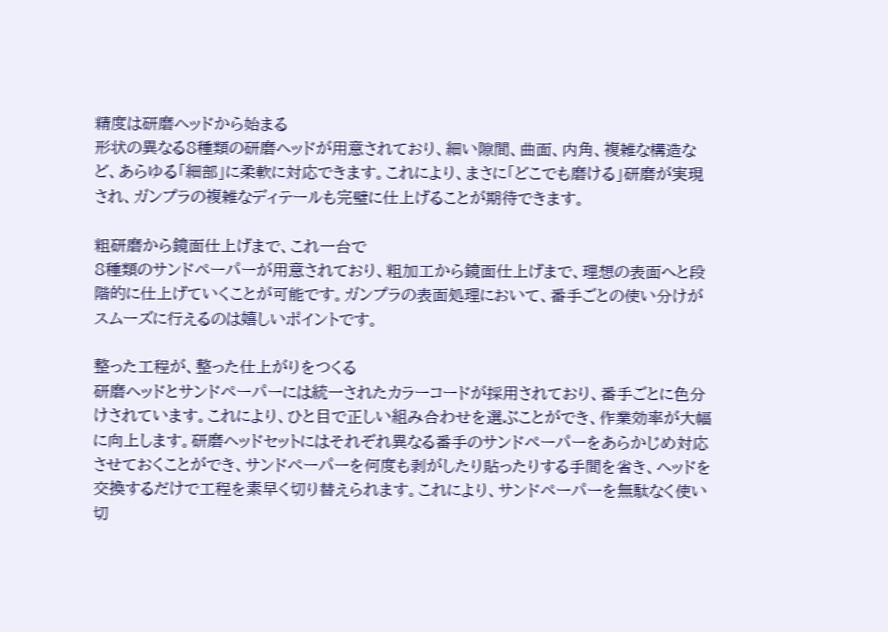精度は研磨ヘッドから始まる
形状の異なる8種類の研磨ヘッドが用意されており、細い隙間、曲面、内角、複雑な構造など、あらゆる「細部」に柔軟に対応できます。これにより、まさに「どこでも磨ける」研磨が実現され、ガンプラの複雑なディテールも完璧に仕上げることが期待できます。

粗研磨から鏡面仕上げまで、これ一台で
8種類のサンドペーパーが用意されており、粗加工から鏡面仕上げまで、理想の表面へと段階的に仕上げていくことが可能です。ガンプラの表面処理において、番手ごとの使い分けがスムーズに行えるのは嬉しいポイントです。

整った工程が、整った仕上がりをつくる
研磨ヘッドとサンドペーパーには統一されたカラーコードが採用されており、番手ごとに色分けされています。これにより、ひと目で正しい組み合わせを選ぶことができ、作業効率が大幅に向上します。研磨ヘッドセットにはそれぞれ異なる番手のサンドペーパーをあらかじめ対応させておくことができ、サンドペーパーを何度も剥がしたり貼ったりする手間を省き、ヘッドを交換するだけで工程を素早く切り替えられます。これにより、サンドペーパーを無駄なく使い切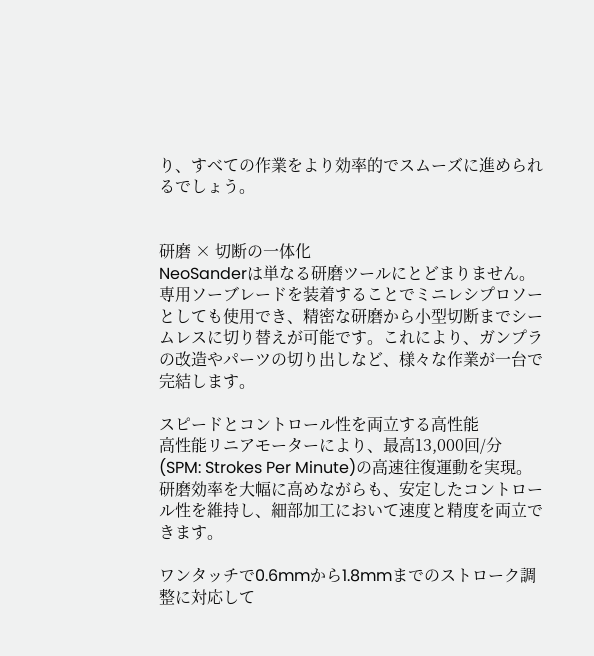り、すべての作業をより効率的でスムーズに進められるでしょう。


研磨 × 切断の一体化
NeoSanderは単なる研磨ツールにとどまりません。専用ソーブレードを装着することでミニレシプロソーとしても使用でき、精密な研磨から小型切断までシームレスに切り替えが可能です。これにより、ガンプラの改造やパーツの切り出しなど、様々な作業が一台で完結します。

スピードとコントロール性を両立する高性能
高性能リニアモーターにより、最高13,000回/分(SPM: Strokes Per Minute)の高速往復運動を実現。研磨効率を大幅に高めながらも、安定したコントロール性を維持し、細部加工において速度と精度を両立できます。

ワンタッチで0.6mmから1.8mmまでのストローク調整に対応して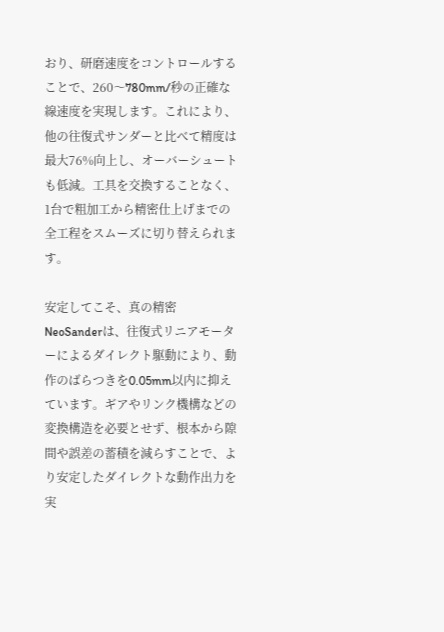おり、研磨速度をコントロールすることで、260〜780mm/秒の正確な線速度を実現します。これにより、他の往復式サンダーと比べて精度は最大76%向上し、オーバーシュートも低減。工具を交換することなく、1台で粗加工から精密仕上げまでの全工程をスムーズに切り替えられます。

安定してこそ、真の精密
NeoSanderは、往復式リニアモーターによるダイレクト駆動により、動作のばらつきを0.05mm以内に抑えています。ギアやリンク機構などの変換構造を必要とせず、根本から隙間や誤差の蓄積を減らすことで、より安定したダイレクトな動作出力を実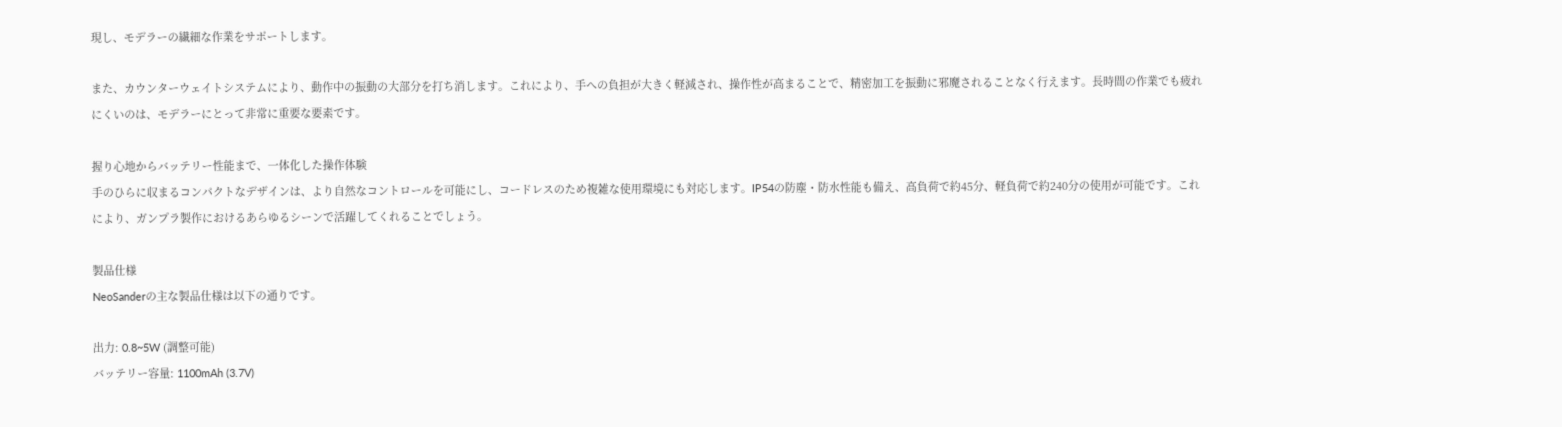現し、モデラーの繊細な作業をサポートします。

また、カウンターウェイトシステムにより、動作中の振動の大部分を打ち消します。これにより、手への負担が大きく軽減され、操作性が高まることで、精密加工を振動に邪魔されることなく行えます。長時間の作業でも疲れにくいのは、モデラーにとって非常に重要な要素です。

握り心地からバッテリー性能まで、一体化した操作体験
手のひらに収まるコンパクトなデザインは、より自然なコントロールを可能にし、コードレスのため複雑な使用環境にも対応します。IP54の防塵・防水性能も備え、高負荷で約45分、軽負荷で約240分の使用が可能です。これにより、ガンプラ製作におけるあらゆるシーンで活躍してくれることでしょう。

製品仕様
NeoSanderの主な製品仕様は以下の通りです。

出力: 0.8~5W (調整可能)
バッテリー容量: 1100mAh (3.7V)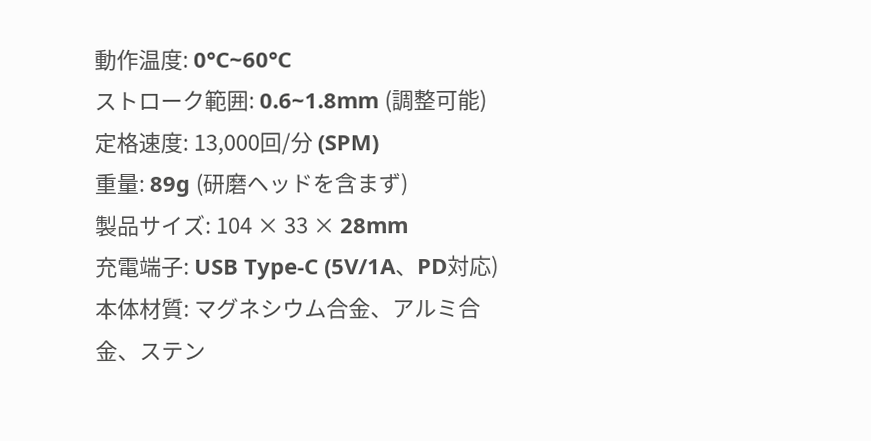動作温度: 0°C~60°C
ストローク範囲: 0.6~1.8mm (調整可能)
定格速度: 13,000回/分 (SPM)
重量: 89g (研磨ヘッドを含まず)
製品サイズ: 104 × 33 × 28mm
充電端子: USB Type-C (5V/1A、PD対応)
本体材質: マグネシウム合金、アルミ合金、ステン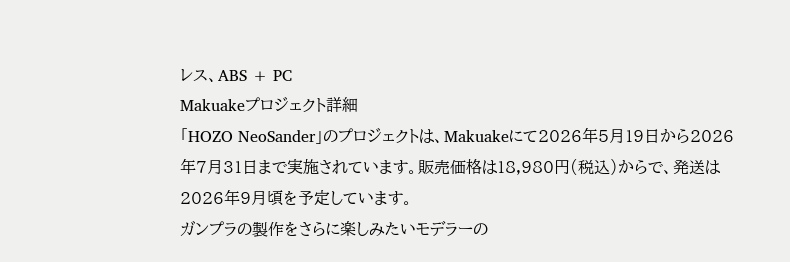レス、ABS + PC
Makuakeプロジェクト詳細
「HOZO NeoSander」のプロジェクトは、Makuakeにて2026年5月19日から2026年7月31日まで実施されています。販売価格は18,980円(税込)からで、発送は2026年9月頃を予定しています。
ガンプラの製作をさらに楽しみたいモデラーの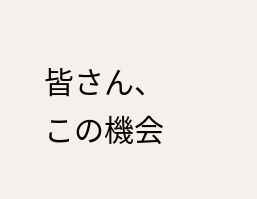皆さん、この機会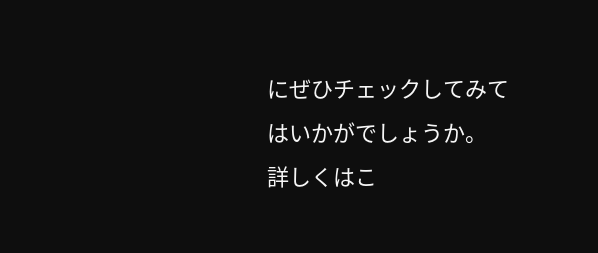にぜひチェックしてみてはいかがでしょうか。
詳しくはこ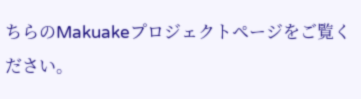ちらのMakuakeプロジェクトページをご覧ください。